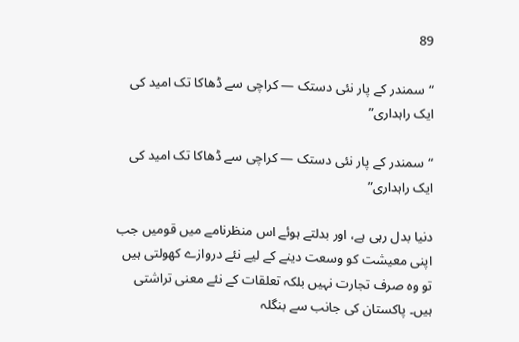89

“سمندر کے پار نئی دستک — کراچی سے ڈھاکا تک امید کی ایک راہداری”

“سمندر کے پار نئی دستک — کراچی سے ڈھاکا تک امید کی ایک راہداری”

دنیا بدل رہی ہے، اور بدلتے ہوئے اس منظرنامے میں قومیں جب اپنی معیشت کو وسعت دینے کے لیے نئے دروازے کھولتی ہیں تو وہ صرف تجارت نہیں بلکہ تعلقات کے نئے معنی تراشتی ہیں۔ پاکستان کی جانب سے بنگلہ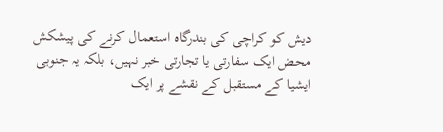دیش کو کراچی کی بندرگاہ استعمال کرنے کی پیشکش محض ایک سفارتی یا تجارتی خبر نہیں، بلکہ یہ جنوبی ایشیا کے مستقبل کے نقشے پر ایک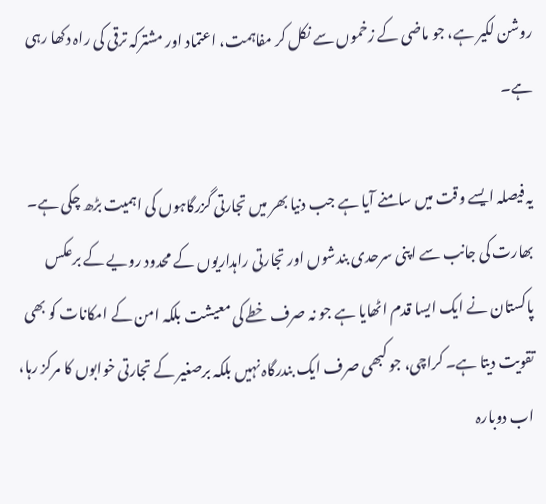روشن لکیر ہے، جو ماضی کے زخموں سے نکل کر مفاہمت، اعتماد اور مشترکہ ترقی کی راہ دکھا رہی ہے۔

یہ فیصلہ ایسے وقت میں سامنے آیا ہے جب دنیا بھر میں تجارتی گزرگاہوں کی اہمیت بڑھ چکی ہے۔ بھارت کی جانب سے اپنی سرحدی بندشوں اور تجارتی راہداریوں کے محدود رویے کے برعکس پاکستان نے ایک ایسا قدم اٹھایا ہے جو نہ صرف خطے کی معیشت بلکہ امن کے امکانات کو بھی تقویت دیتا ہے۔ کراچی، جو کبھی صرف ایک بندرگاہ نہیں بلکہ برصغیر کے تجارتی خوابوں کا مرکز رہا، اب دوبارہ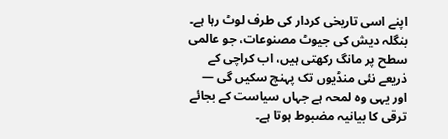اپنے اسی تاریخی کردار کی طرف لوٹ رہا ہے۔ بنگلہ دیش کی جیوٹ مصنوعات، جو عالمی سطح پر مانگ رکھتی ہیں، اب کراچی کے ذریعے نئی منڈیوں تک پہنچ سکیں گی — اور یہی وہ لمحہ ہے جہاں سیاست کے بجائے ترقی کا بیانیہ مضبوط ہوتا ہے۔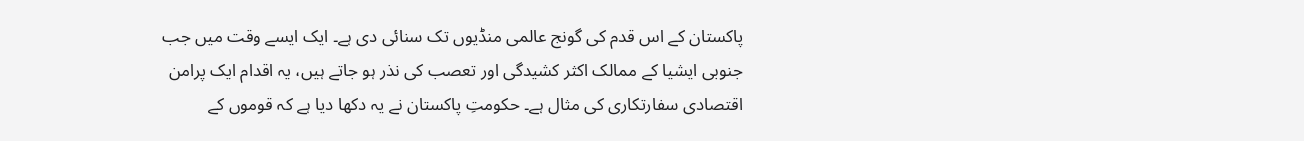پاکستان کے اس قدم کی گونج عالمی منڈیوں تک سنائی دی ہے۔ ایک ایسے وقت میں جب جنوبی ایشیا کے ممالک اکثر کشیدگی اور تعصب کی نذر ہو جاتے ہیں، یہ اقدام ایک پرامن اقتصادی سفارتکاری کی مثال ہے۔ حکومتِ پاکستان نے یہ دکھا دیا ہے کہ قوموں کے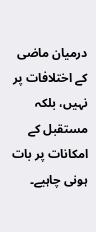درمیان ماضی کے اختلافات پر نہیں، بلکہ مستقبل کے امکانات پر بات ہونی چاہیے۔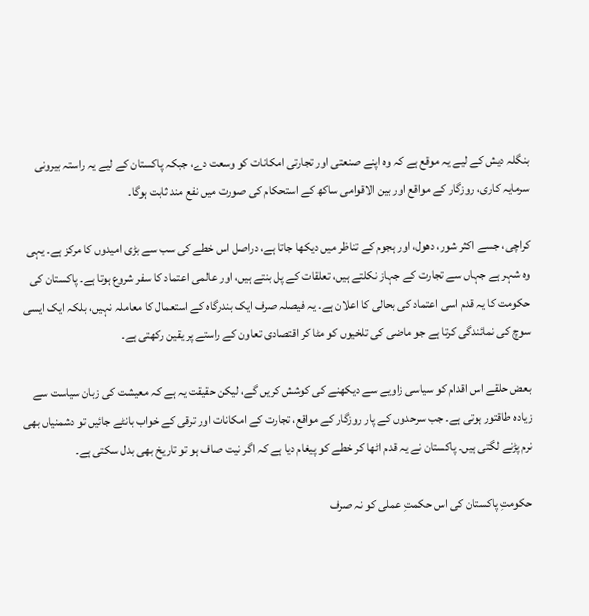بنگلہ دیش کے لیے یہ موقع ہے کہ وہ اپنے صنعتی اور تجارتی امکانات کو وسعت دے، جبکہ پاکستان کے لیے یہ راستہ بیرونی سرمایہ کاری، روزگار کے مواقع اور بین الاقوامی ساکھ کے استحکام کی صورت میں نفع مند ثابت ہوگا۔

کراچی، جسے اکثر شور، دھول، اور ہجوم کے تناظر میں دیکھا جاتا ہے، دراصل اس خطے کی سب سے بڑی امیدوں کا مرکز ہے۔ یہی وہ شہر ہے جہاں سے تجارت کے جہاز نکلتے ہیں، تعلقات کے پل بنتے ہیں، اور عالمی اعتماد کا سفر شروع ہوتا ہے۔ پاکستان کی حکومت کا یہ قدم اسی اعتماد کی بحالی کا اعلان ہے۔ یہ فیصلہ صرف ایک بندرگاہ کے استعمال کا معاملہ نہیں، بلکہ ایک ایسی سوچ کی نمائندگی کرتا ہے جو ماضی کی تلخیوں کو مٹا کر اقتصادی تعاون کے راستے پر یقین رکھتی ہے۔

بعض حلقے اس اقدام کو سیاسی زاویے سے دیکھنے کی کوشش کریں گے، لیکن حقیقت یہ ہے کہ معیشت کی زبان سیاست سے زیادہ طاقتور ہوتی ہے۔ جب سرحدوں کے پار روزگار کے مواقع، تجارت کے امکانات اور ترقی کے خواب بانٹے جائیں تو دشمنیاں بھی نرم پڑنے لگتی ہیں۔ پاکستان نے یہ قدم اٹھا کر خطے کو پیغام دیا ہے کہ اگر نیت صاف ہو تو تاریخ بھی بدل سکتی ہے۔

حکومتِ پاکستان کی اس حکمتِ عملی کو نہ صرف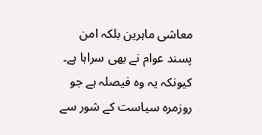معاشی ماہرین بلکہ امن پسند عوام نے بھی سراہا ہے۔ کیونکہ یہ وہ فیصلہ ہے جو روزمرہ سیاست کے شور سے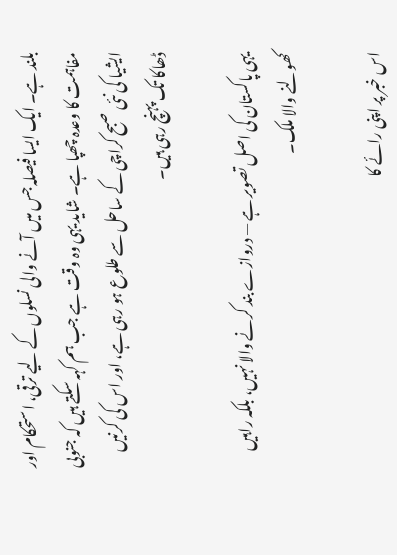بلند ہے۔ ایک ایسا فیصلہ جس میں آنے والی نسلوں کے لیے ترقی، استحکام اور مفاہمت کا وعدہ چھپا ہے۔ شاید یہی وہ وقت ہے جب ہم کہہ سکتے ہیں کہ جنوبی ایشیا کی نئی صبح کراچی کے ساحل سے طلوع ہو رہی ہے، اور اس کی کرنیں ڈھاکا تک پہنچ رہی ہیں۔

یہی پاکستان کی اصل تصویر ہے — دروازے بند کرنے والا نہیں، بلکہ راہیں کھولنے والا ملک۔

اس خبر پر اپنی رائے کا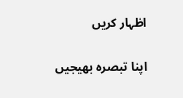اظہار کریں

اپنا تبصرہ بھیجیں